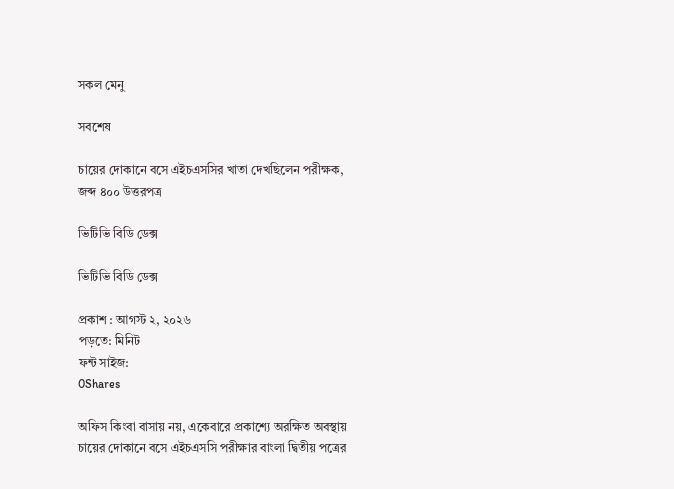সকল মেনু

সবশেষ

চায়ের দোকানে বসে এইচএসসির খাতা দেখছিলেন পরীক্ষক, জব্দ ৪০০ উত্তরপত্র

ভিটিভি বিডি ডেক্স

ভিটিভি বিডি ডেক্স

প্রকাশ : আগস্ট ২, ২০২৬
পড়তে: মিনিট
ফন্ট সাইজ:
0Shares

অফিস কিংবা বাসায় নয়, একেবারে প্রকাশ্যে অরক্ষিত অবস্থায় চায়ের দোকানে বসে এইচএসসি পরীক্ষার বাংলা দ্বিতীয় পত্রের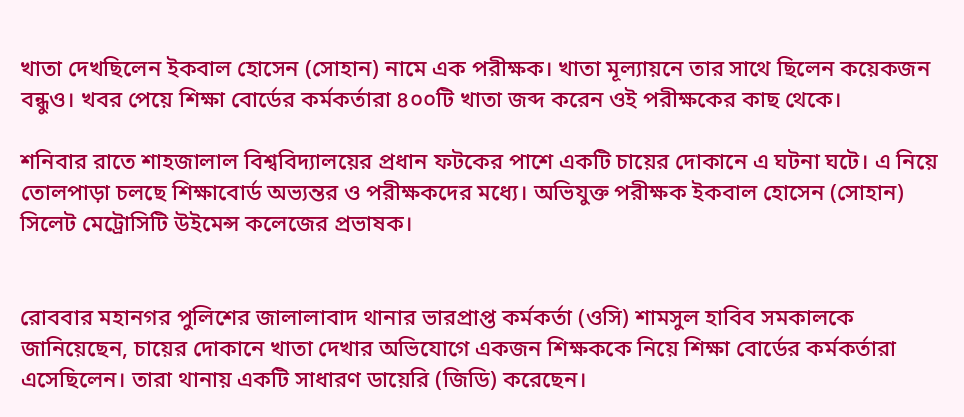খাতা দেখছিলেন ইকবাল হোসেন (সোহান) নামে এক পরীক্ষক। খাতা মূল্যায়নে তার সাথে ছিলেন কয়েকজন বন্ধুও। খবর পেয়ে শিক্ষা বোর্ডের কর্মকর্তারা ৪০০টি খাতা জব্দ করেন ওই পরীক্ষকের কাছ থেকে।

শনিবার রাতে শাহজালাল বিশ্ববিদ্যালয়ের প্রধান ফটকের পাশে একটি চায়ের দোকানে এ ঘটনা ঘটে। এ নিয়ে তোলপাড়া চলছে শিক্ষাবোর্ড অভ্যন্তর ও পরীক্ষকদের মধ্যে। অভিযুক্ত পরীক্ষক ইকবাল হোসেন (সোহান) সিলেট মেট্রোসিটি উইমেন্স কলেজের প্রভাষক।


রোববার মহানগর পুলিশের জালালাবাদ থানার ভারপ্রাপ্ত কর্মকর্তা (ওসি) শামসুল হাবিব সমকালকে জানিয়েছেন, চায়ের দোকানে খাতা দেখার অভিযোগে একজন শিক্ষককে নিয়ে শিক্ষা বোর্ডের কর্মকর্তারা এসেছিলেন। তারা থানায় একটি সাধারণ ডায়েরি (জিডি) করেছেন।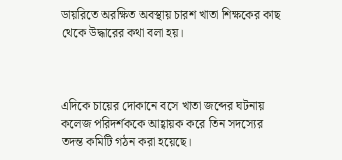ডায়রিতে অরক্ষিত অবস্থায় চারশ খাতা শিক্ষকের কাছ থেকে উদ্ধারের কথা বলা হয়।



এদিকে চায়ের দোকানে বসে খাতা জব্দের ঘটনায় কলেজ পরিদর্শককে আহ্বায়ক করে তিন সদস্যের তদন্ত কমিটি গঠন করা হয়েছে।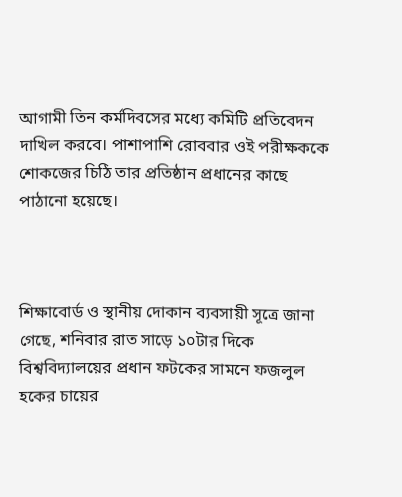আগামী তিন কর্মদিবসের মধ্যে কমিটি প্রতিবেদন দাখিল করবে। পাশাপাশি রোববার ওই পরীক্ষককে শোকজের চিঠি তার প্রতিষ্ঠান প্রধানের কাছে পাঠানো হয়েছে।



শিক্ষাবোর্ড ও স্থানীয় দোকান ব্যবসায়ী সূত্রে জানা গেছে, শনিবার রাত সাড়ে ১০টার দিকে বিশ্ববিদ্যালয়ের প্রধান ফটকের সামনে ফজলুল হকের চায়ের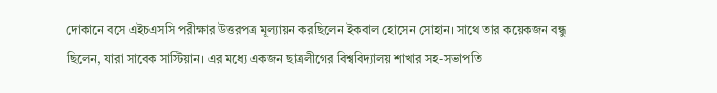দোকানে বসে এইচএসসি পরীক্ষার উত্তরপত্র মূল্যায়ন করছিলেন ইকবাল হোসেন সোহান। সাথে তার কয়েকজন বন্ধু ছিলেন, যারা সাবেক সাস্টিয়ান। এর মধ্যে একজন ছাত্রলীগের বিশ্ববিদ্যালয় শাখার সহ-সভাপতি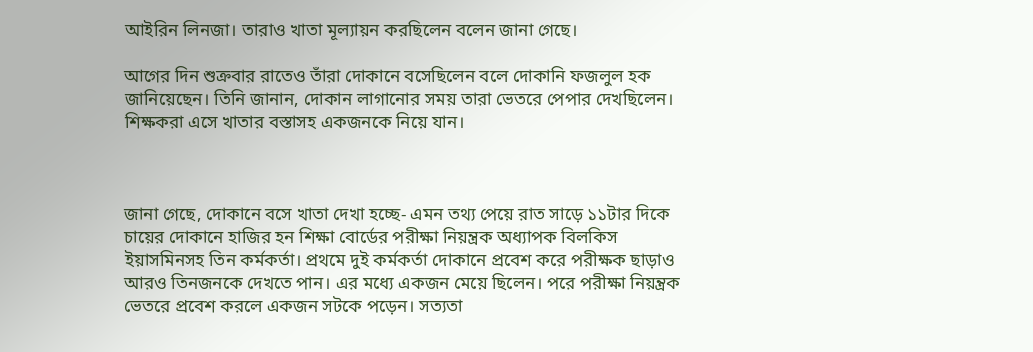আইরিন লিনজা। তারাও খাতা মূল্যায়ন করছিলেন বলেন জানা গেছে।

আগের দিন শুক্রবার রাতেও তাঁরা দোকানে বসেছিলেন বলে দোকানি ফজলুল হক জানিয়েছেন। তিনি জানান, দোকান লাগানোর সময় তারা ভেতরে পেপার দেখছিলেন। শিক্ষকরা এসে খাতার বস্তাসহ একজনকে নিয়ে যান।



জানা গেছে, দোকানে বসে খাতা দেখা হচ্ছে- এমন তথ্য পেয়ে রাত সাড়ে ১১টার দিকে চায়ের দোকানে হাজির হন শিক্ষা বোর্ডের পরীক্ষা নিয়ন্ত্রক অধ্যাপক বিলকিস ইয়াসমিনসহ তিন কর্মকর্তা। প্রথমে দুই কর্মকর্তা দোকানে প্রবেশ করে পরীক্ষক ছাড়াও আরও তিনজনকে দেখতে পান। এর মধ্যে একজন মেয়ে ছিলেন। পরে পরীক্ষা নিয়ন্ত্রক ভেতরে প্রবেশ করলে একজন সটকে পড়েন। সত্যতা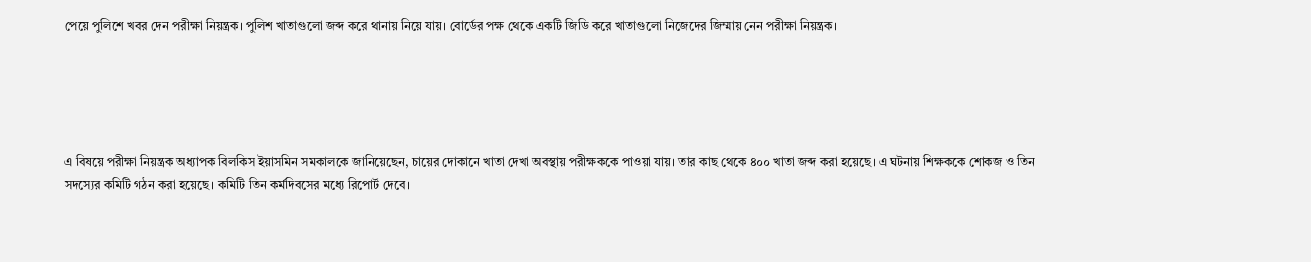পেয়ে পুলিশে খবর দেন পরীক্ষা নিয়ন্ত্রক। পুলিশ খাতাগুলো জব্দ করে থানায় নিয়ে যায়। বোর্ডের পক্ষ থেকে একটি জিডি করে খাতাগুলো নিজেদের জিম্মায় নেন পরীক্ষা নিয়ন্ত্রক।





এ বিষয়ে পরীক্ষা নিয়ন্ত্রক অধ্যাপক বিলকিস ইয়াসমিন সমকালকে জানিয়েছেন, চায়ের দোকানে খাতা দেখা অবস্থায় পরীক্ষককে পাওয়া যায়। তার কাছ থেকে ৪০০ খাতা জব্দ করা হয়েছে। এ ঘটনায় শিক্ষককে শোকজ ও তিন সদস্যের কমিটি গঠন করা হয়েছে। কমিটি তিন কর্মদিবসের মধ্যে রিপোর্ট দেবে।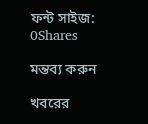ফন্ট সাইজ:
0Shares

মন্তব্য করুন

খবরের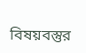বিষয়বস্তুর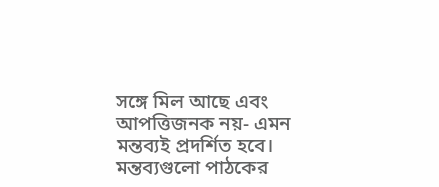সঙ্গে মিল আছে এবং আপত্তিজনক নয়- এমন মন্তব্যই প্রদর্শিত হবে। মন্তব্যগুলো পাঠকের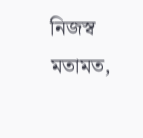নিজস্ব মতামত,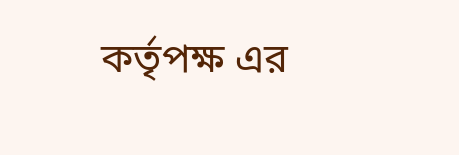কর্তৃপক্ষ এর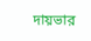দায়ভার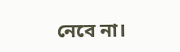নেবে না।